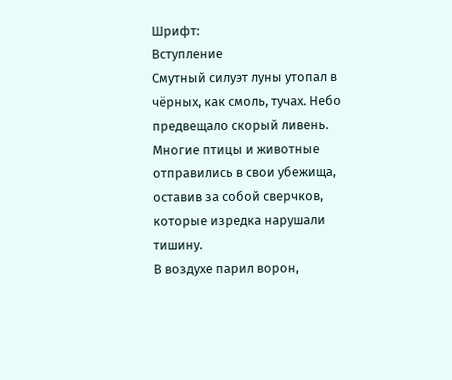Шрифт:
Вступление
Смутный силуэт луны утопал в чёрных, как смоль, тучах. Небо предвещало скорый ливень. Многие птицы и животные отправились в свои убежища, оставив за собой сверчков, которые изредка нарушали тишину.
В воздухе парил ворон,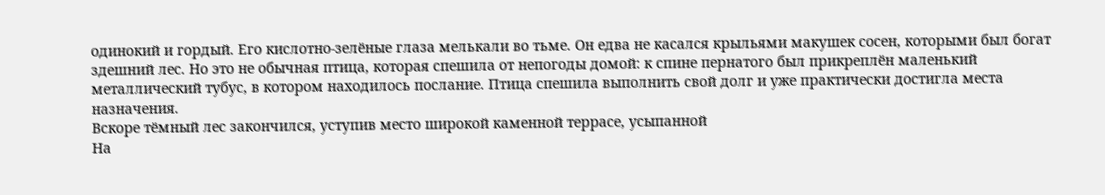одинокий и гордый. Его кислотно-зелёные глаза мелькали во тьме. Он едва не касался крыльями макушек сосен, которыми был богат здешний лес. Но это не обычная птица, которая спешила от непогоды домой: к спине пернатого был прикреплён маленький металлический тубус, в котором находилось послание. Птица спешила выполнить свой долг и уже практически достигла места назначения.
Вскоре тёмный лес закончился, уступив место широкой каменной террасе, усыпанной
На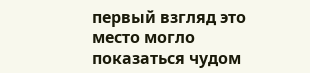первый взгляд это место могло показаться чудом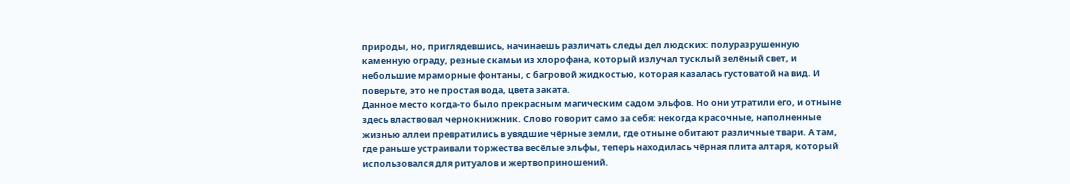природы, но, приглядевшись, начинаешь различать следы дел людских: полуразрушенную каменную ограду, резные скамьи из хлорофана, который излучал тусклый зелёный свет, и небольшие мраморные фонтаны, с багровой жидкостью, которая казалась густоватой на вид. И поверьте, это не простая вода, цвета заката.
Данное место когда-то было прекрасным магическим садом эльфов. Но они утратили его, и отныне здесь властвовал чернокнижник. Слово говорит само за себя: некогда красочные, наполненные жизнью аллеи превратились в увядшие чёрные земли, где отныне обитают различные твари. А там, где раньше устраивали торжества весёлые эльфы, теперь находилась чёрная плита алтаря, который использовался для ритуалов и жертвоприношений.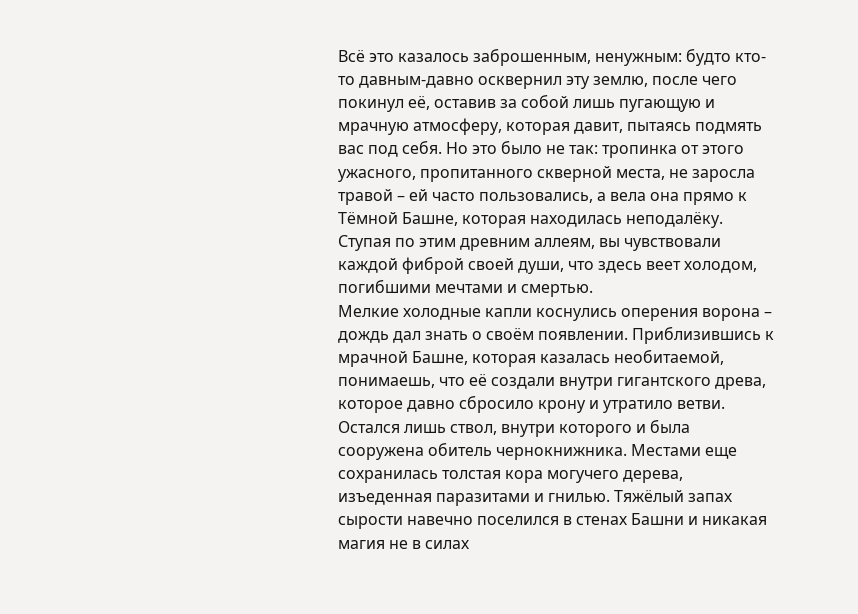Всё это казалось заброшенным, ненужным: будто кто-то давным-давно осквернил эту землю, после чего покинул её, оставив за собой лишь пугающую и мрачную атмосферу, которая давит, пытаясь подмять вас под себя. Но это было не так: тропинка от этого ужасного, пропитанного скверной места, не заросла травой – ей часто пользовались, а вела она прямо к Тёмной Башне, которая находилась неподалёку. Ступая по этим древним аллеям, вы чувствовали каждой фиброй своей души, что здесь веет холодом, погибшими мечтами и смертью.
Мелкие холодные капли коснулись оперения ворона – дождь дал знать о своём появлении. Приблизившись к мрачной Башне, которая казалась необитаемой, понимаешь, что её создали внутри гигантского древа, которое давно сбросило крону и утратило ветви. Остался лишь ствол, внутри которого и была сооружена обитель чернокнижника. Местами еще сохранилась толстая кора могучего дерева, изъеденная паразитами и гнилью. Тяжёлый запах сырости навечно поселился в стенах Башни и никакая магия не в силах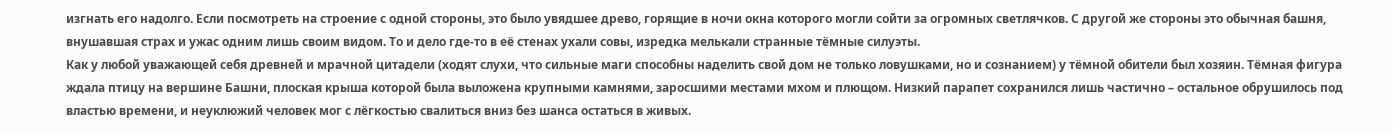изгнать его надолго. Если посмотреть на строение с одной стороны, это было увядшее древо, горящие в ночи окна которого могли сойти за огромных светлячков. С другой же стороны это обычная башня, внушавшая страх и ужас одним лишь своим видом. То и дело где-то в её стенах ухали совы, изредка мелькали странные тёмные силуэты.
Как у любой уважающей себя древней и мрачной цитадели (ходят слухи, что сильные маги способны наделить свой дом не только ловушками, но и сознанием) у тёмной обители был хозяин. Тёмная фигура ждала птицу на вершине Башни, плоская крыша которой была выложена крупными камнями, заросшими местами мхом и плющом. Низкий парапет сохранился лишь частично – остальное обрушилось под властью времени, и неуклюжий человек мог с лёгкостью свалиться вниз без шанса остаться в живых.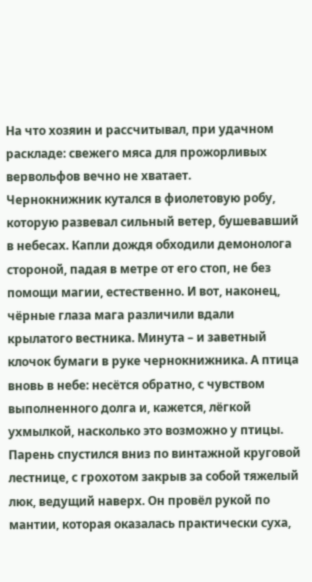На что хозяин и рассчитывал, при удачном раскладе: свежего мяса для прожорливых вервольфов вечно не хватает.
Чернокнижник кутался в фиолетовую робу, которую развевал сильный ветер, бушевавший в небесах. Капли дождя обходили демонолога стороной, падая в метре от его стоп, не без помощи магии, естественно. И вот, наконец, чёрные глаза мага различили вдали крылатого вестника. Минута – и заветный клочок бумаги в руке чернокнижника. А птица вновь в небе: несётся обратно, с чувством выполненного долга и, кажется, лёгкой ухмылкой, насколько это возможно у птицы.
Парень спустился вниз по винтажной круговой лестнице, с грохотом закрыв за собой тяжелый люк, ведущий наверх. Он провёл рукой по мантии, которая оказалась практически суха,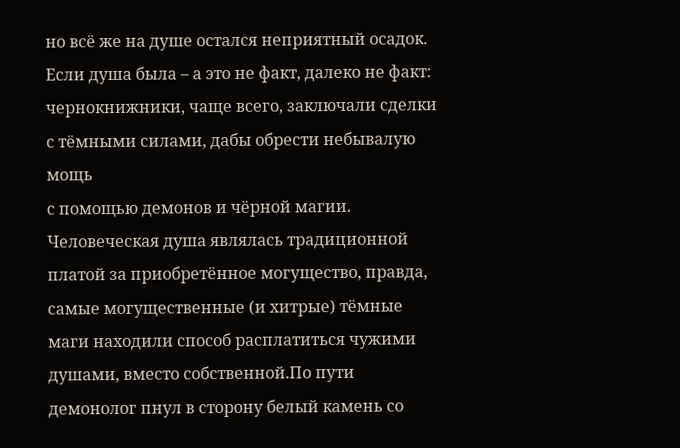но всё же на душе остался неприятный осадок. Если душа была – а это не факт, далеко не факт: чернокнижники, чаще всего, заключали сделки с тёмными силами, дабы обрести небывалую мощь
с помощью демонов и чёрной магии. Человеческая душа являлась традиционной платой за приобретённое могущество, правда, самые могущественные (и хитрые) тёмные маги находили способ расплатиться чужими душами, вместо собственной.По пути демонолог пнул в сторону белый камень со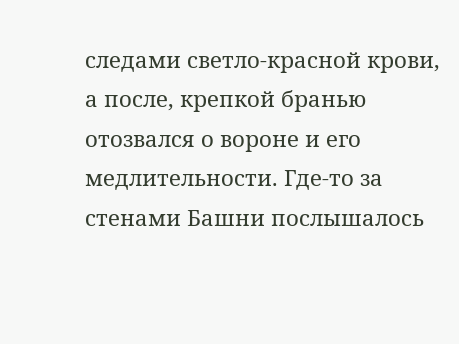следами светло-красной крови, а после, крепкой бранью отозвался о вороне и его медлительности. Где-то за стенами Башни послышалось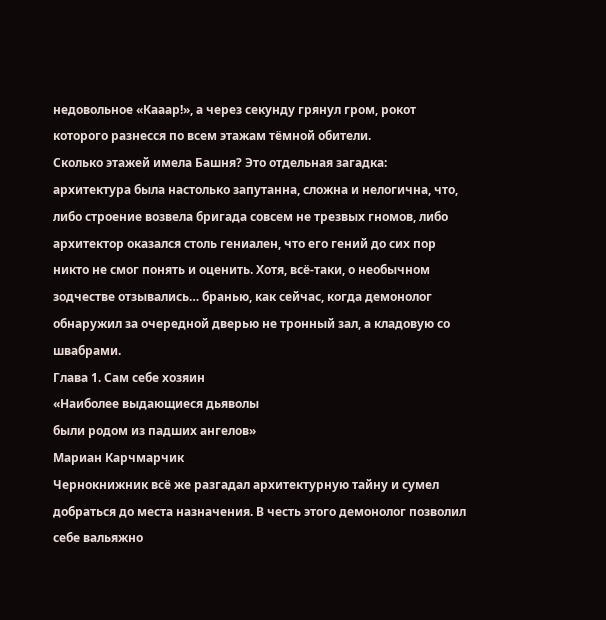недовольное «Кааар!», а через секунду грянул гром, рокот которого разнесся по всем этажам тёмной обители.
Сколько этажей имела Башня? Это отдельная загадка: архитектура была настолько запутанна, сложна и нелогична, что, либо строение возвела бригада совсем не трезвых гномов, либо архитектор оказался столь гениален, что его гений до сих пор никто не смог понять и оценить. Хотя, всё-таки, о необычном зодчестве отзывались… бранью, как сейчас, когда демонолог обнаружил за очередной дверью не тронный зал, а кладовую со швабрами.
Глава 1. Сам себе хозяин
«Наиболее выдающиеся дьяволы
были родом из падших ангелов»
Мариан Карчмарчик
Чернокнижник всё же разгадал архитектурную тайну и сумел добраться до места назначения. В честь этого демонолог позволил себе вальяжно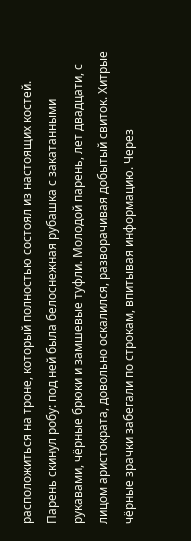расположиться на троне, который полностью состоял из настоящих костей. Парень скинул робу: под ней была белоснежная рубашка с закатанными рукавами, чёрные брюки и замшевые туфли. Молодой парень, лет двадцати, с лицом аристократа, довольно оскалился, разворачивая добытый свиток. Хитрые чёрные зрачки забегали по строкам, впитывая информацию. Через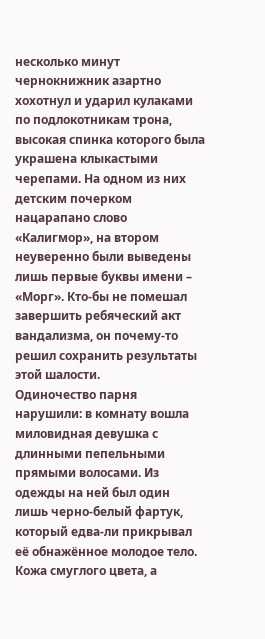несколько минут чернокнижник азартно хохотнул и ударил кулаками по подлокотникам трона, высокая спинка которого была украшена клыкастыми черепами. На одном из них детским почерком нацарапано слово «Калигмор», на втором неуверенно были выведены лишь первые буквы имени – «Морг». Кто-бы не помешал завершить ребяческий акт вандализма, он почему-то решил сохранить результаты этой шалости.
Одиночество парня нарушили: в комнату вошла миловидная девушка с длинными пепельными прямыми волосами. Из одежды на ней был один лишь черно-белый фартук, который едва-ли прикрывал её обнажённое молодое тело. Кожа смуглого цвета, а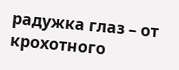радужка глаз – от крохотного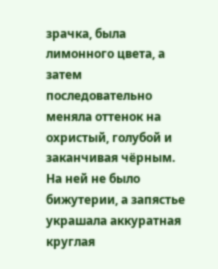зрачка, была лимонного цвета, а затем последовательно меняла оттенок на охристый, голубой и заканчивая чёрным. На ней не было бижутерии, а запястье украшала аккуратная круглая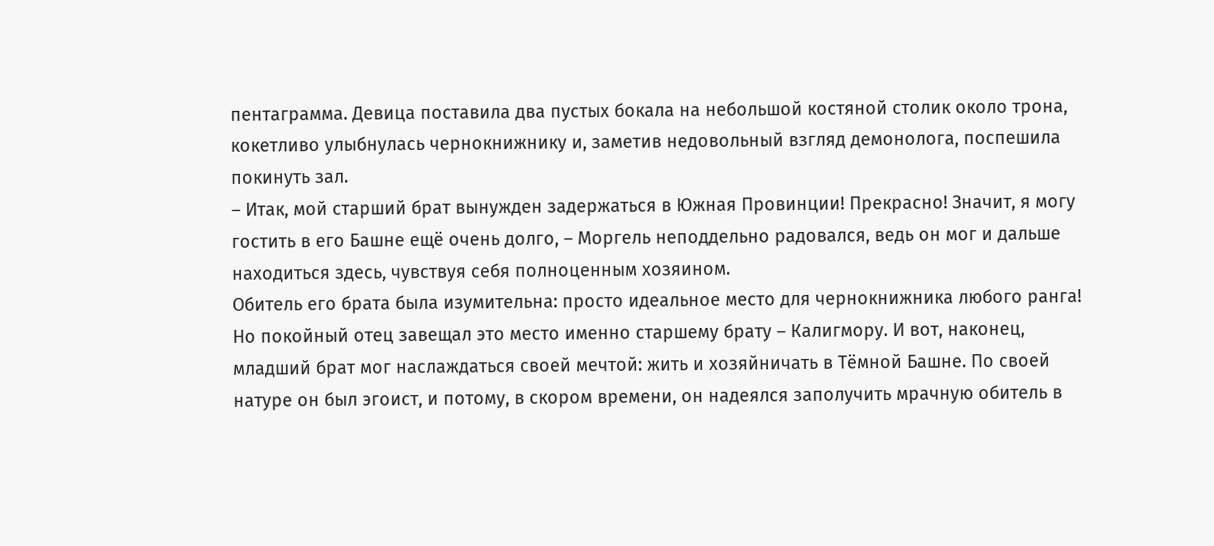пентаграмма. Девица поставила два пустых бокала на небольшой костяной столик около трона, кокетливо улыбнулась чернокнижнику и, заметив недовольный взгляд демонолога, поспешила покинуть зал.
– Итак, мой старший брат вынужден задержаться в Южная Провинции! Прекрасно! Значит, я могу гостить в его Башне ещё очень долго, – Моргель неподдельно радовался, ведь он мог и дальше находиться здесь, чувствуя себя полноценным хозяином.
Обитель его брата была изумительна: просто идеальное место для чернокнижника любого ранга! Но покойный отец завещал это место именно старшему брату – Калигмору. И вот, наконец, младший брат мог наслаждаться своей мечтой: жить и хозяйничать в Тёмной Башне. По своей натуре он был эгоист, и потому, в скором времени, он надеялся заполучить мрачную обитель в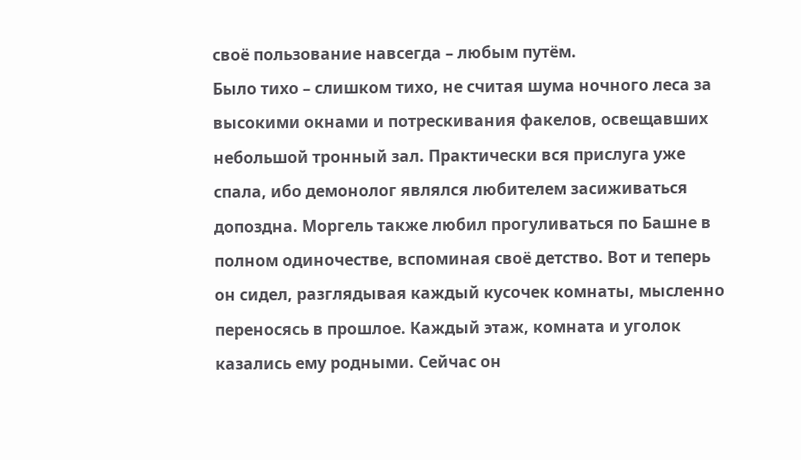своё пользование навсегда – любым путём.
Было тихо – слишком тихо, не считая шума ночного леса за высокими окнами и потрескивания факелов, освещавших небольшой тронный зал. Практически вся прислуга уже спала, ибо демонолог являлся любителем засиживаться допоздна. Моргель также любил прогуливаться по Башне в полном одиночестве, вспоминая своё детство. Вот и теперь он сидел, разглядывая каждый кусочек комнаты, мысленно переносясь в прошлое. Каждый этаж, комната и уголок казались ему родными. Сейчас он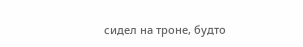сидел на троне, будто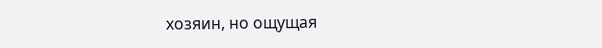хозяин, но ощущая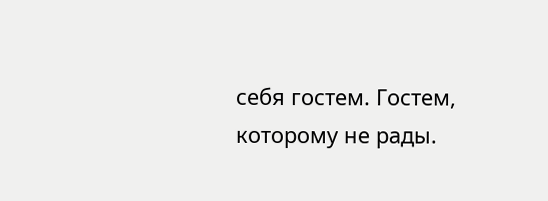себя гостем. Гостем, которому не рады.